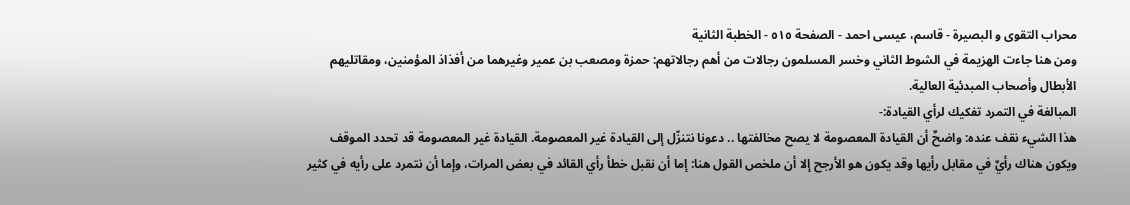محراب التقوى و البصيرة - قاسم، عيسى احمد - الصفحة ٥١٥ - الخطبة الثانية
ومن هنا جاءت الهزيمة في الشوط الثاني وخسر المسلمون رجالات من أهم رجالاتهم: حمزة ومصعب بن عمير وغيرهما من أفذاذ المؤمنين، ومقاتليهم الأبطال وأصحاب المبدئية العالية.
المبالغة في التمرد تفكيك لرأي القيادة:-
هذا الشيء نقف عنده: واضحٌ أن القيادة المعصومة لا يصح مخالفتها .. دعونا نتنزّل إلى القيادة غير المعصومة. القيادة غير المعصومة قد تحدد الموقف ويكون هناك رأيٌ في مقابل رأيها وقد يكون هو الأرجح إلا أن ملخص القول هنا: إما أن نقبل خطأ رأي القائد في بعض المرات، وإما أن نتمرد على رأيه في كثير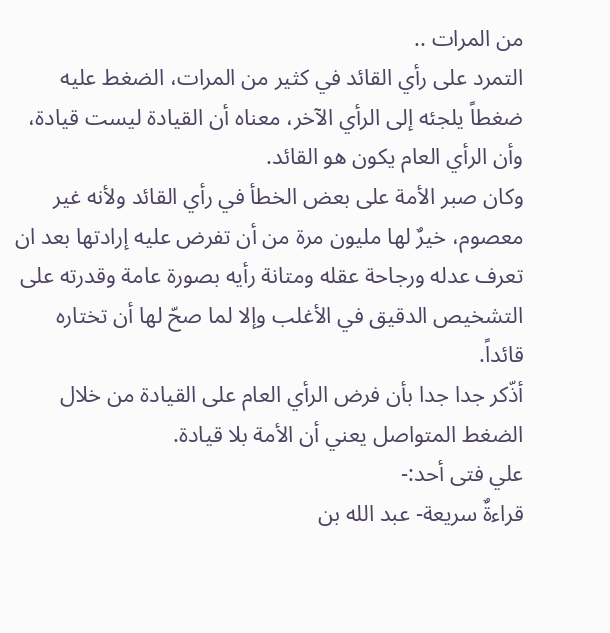من المرات ..
التمرد على رأي القائد في كثير من المرات، الضغط عليه ضغطاً يلجئه إلى الرأي الآخر، معناه أن القيادة ليست قيادة، وأن الرأي العام يكون هو القائد.
وكان صبر الأمة على بعض الخطأ في رأي القائد ولأنه غير معصوم، خيرٌ لها مليون مرة من أن تفرض عليه إرادتها بعد ان تعرف عدله ورجاحة عقله ومتانة رأيه بصورة عامة وقدرته على التشخيص الدقيق في الأغلب وإلا لما صحّ لها أن تختاره قائداً.
أذّكر جدا جدا بأن فرض الرأي العام على القيادة من خلال الضغط المتواصل يعني أن الأمة بلا قيادة.
علي فتى أحد:-
قراءةٌ سريعة- عبد الله بن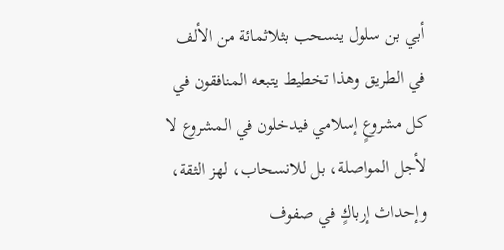أبي بن سلول ينسحب بثلاثمائة من الألف في الطريق وهذا تخطيط يتبعه المنافقون في كل مشروعٍ إسلامي فيدخلون في المشروع لا لأجل المواصلة، بل للانسحاب، لهز الثقة، وإحداث إرباكٍ في صفوف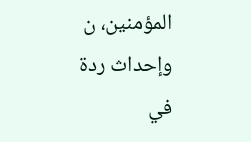المؤمنين، ن وإحداث ردة في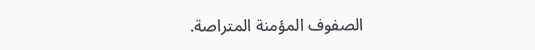الصفوف المؤمنة المتراصة.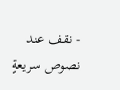- نقف عند نصوص سريعةٍ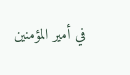في أمير المؤمنين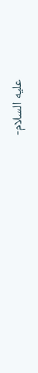عليه السلام-